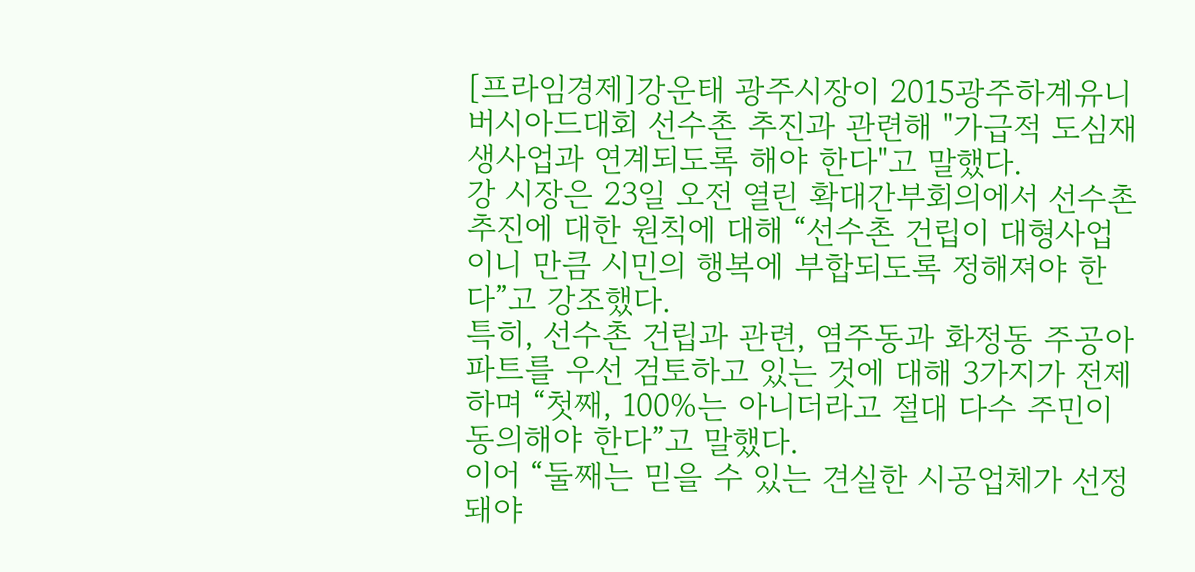[프라임경제]강운태 광주시장이 2015광주하계유니버시아드대회 선수촌 추진과 관련해 "가급적 도심재생사업과 연계되도록 해야 한다"고 말했다.
강 시장은 23일 오전 열린 확대간부회의에서 선수촌 추진에 대한 원칙에 대해 “선수촌 건립이 대형사업이니 만큼 시민의 행복에 부합되도록 정해져야 한다”고 강조했다.
특히, 선수촌 건립과 관련, 염주동과 화정동 주공아파트를 우선 검토하고 있는 것에 대해 3가지가 전제하며 “첫째, 100%는 아니더라고 절대 다수 주민이 동의해야 한다”고 말했다.
이어 “둘째는 믿을 수 있는 견실한 시공업체가 선정돼야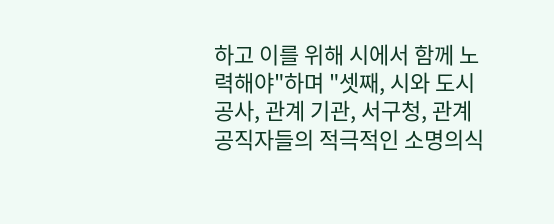하고 이를 위해 시에서 함께 노력해야"하며 "셋째, 시와 도시공사, 관계 기관, 서구청, 관계 공직자들의 적극적인 소명의식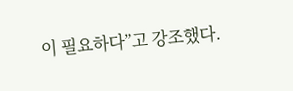이 필요하다”고 강조했다.